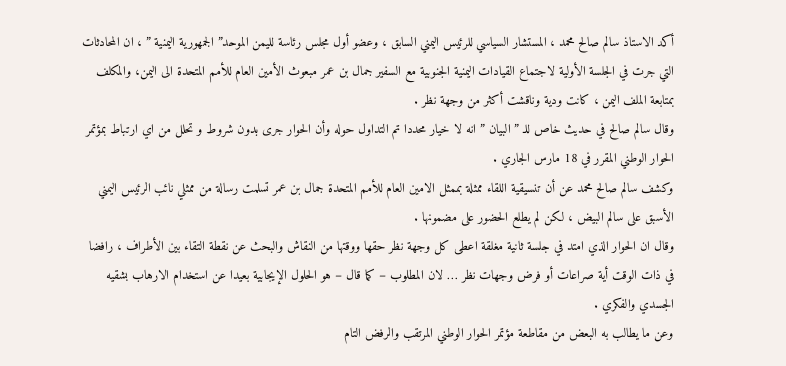أكد الاستاذ سالم صالح محمد ، المستشار السياسي للرئيس اليمني السابق ، وعضو أول مجلس رئاسة لليمن الموحد” الجمهورية اليمنية ” ، ان المحادثات التي جرت في الجلسة الأولية لاجتماع القيادات اليمنية الجنوبية مع السفير جمال بن عمر مبعوث الأمين العام للأمم المتحدة الى اليمن، والمكلف بمتابعة الملف اليمن ، كانت ودية وناقشت أكثر من وجهة نظر .
وقال سالم صالح في حديث خاص للـ ” البيان ” انه لا خيار محددا تم التداول حوله وأن الحوار جرى بدون شروط و تحلل من اي ارتباط بمؤتمر الحوار الوطني المقرر في 18 مارس الجاري .
وكشف سالم صالح محمد عن أن تنسيقية اللقاء ممثلة بممثل الامين العام للأمم المتحدة جمال بن عمر تسلمت رسالة من ممثلي نائب الرئيس اليمني الأسبق على سالم البيض ، لكن لم يطلع الحضور على مضمونها .
وقال ان الحوار الذي امتد في جلسة ثانية مغلقة اعطى كل وجهة نظر حقها ووقتها من النقاش والبحث عن نقطة التقاء بين الأطراف ، رافضا في ذات الوقت أية صراعات أو فرض وجهات نظر … لان المطلوب – كما قال – هو الحلول الإيجابية بعيدا عن استخدام الارهاب بشقيه الجسدي والفكري .
وعن ما يطالب به البعض من مقاطعة مؤتمر الحوار الوطني المرتقب والرفض التام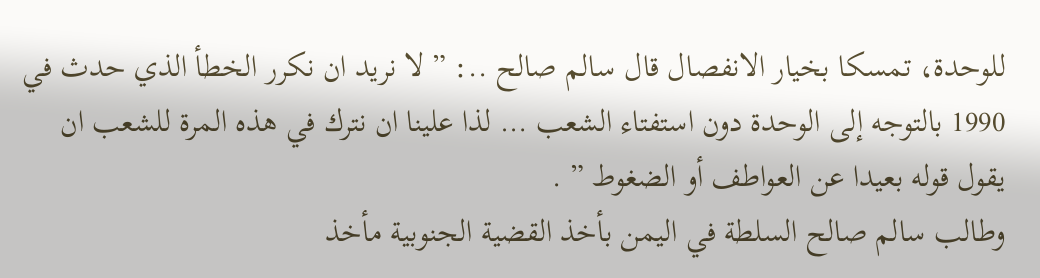للوحدة، تمسكا بخيار الانفصال قال سالم صالح ..: ” لا نريد ان نكرر الخطأ الذي حدث في 1990 بالتوجه إلى الوحدة دون استفتاء الشعب … لذا علينا ان نترك في هذه المرة للشعب ان يقول قوله بعيدا عن العواطف أو الضغوط ” .
وطالب سالم صالح السلطة في اليمن بأخذ القضية الجنوبية مأخذ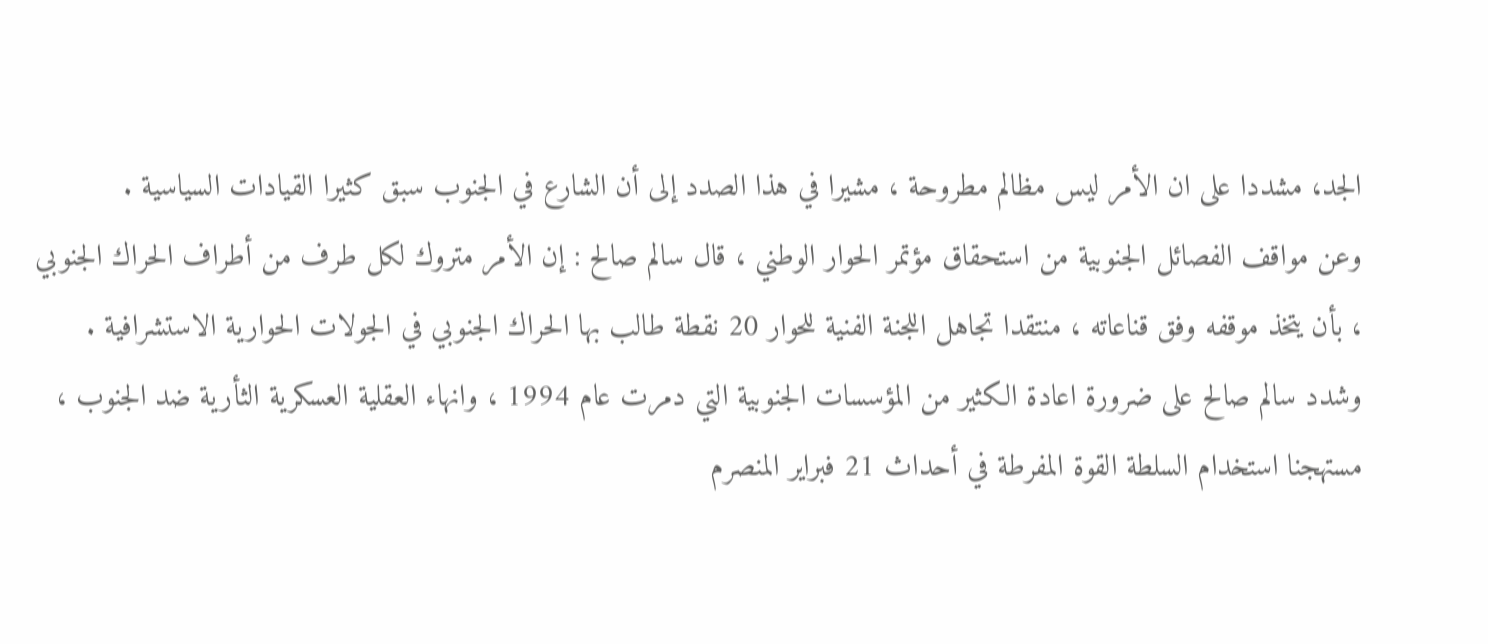الجد، مشددا على ان الأمر ليس مظالم مطروحة ، مشيرا في هذا الصدد إلى أن الشارع في الجنوب سبق كثيرا القيادات السياسية .
وعن مواقف الفصائل الجنوبية من استحقاق مؤتمر الحوار الوطني ، قال سالم صالح : إن الأمر متروك لكل طرف من أطراف الحراك الجنوبي ، بأن يتخذ موقفه وفق قناعاته ، منتقدا تجاهل اللجنة الفنية للحوار 20 نقطة طالب بها الحراك الجنوبي في الجولات الحوارية الاستشرافية .
وشدد سالم صالح على ضرورة اعادة الكثير من المؤسسات الجنوبية التي دمرت عام 1994 ، وانهاء العقلية العسكرية الثأرية ضد الجنوب ، مستهجنا استخدام السلطة القوة المفرطة في أحداث 21 فبراير المنصرم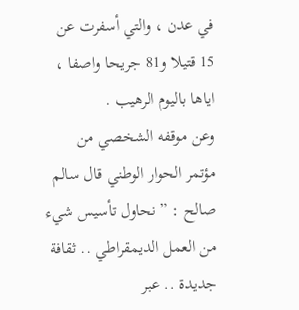في عدن ، والتي أسفرت عن 15 قتيلا و81 جريحا واصفا ، اياها باليوم الرهيب .
وعن موقفه الشخصي من مؤتمر الحوار الوطني قال سالم صالح : ” نحاول تأسيس شيء من العمل الديمقراطي .. ثقافة جديدة .. عبر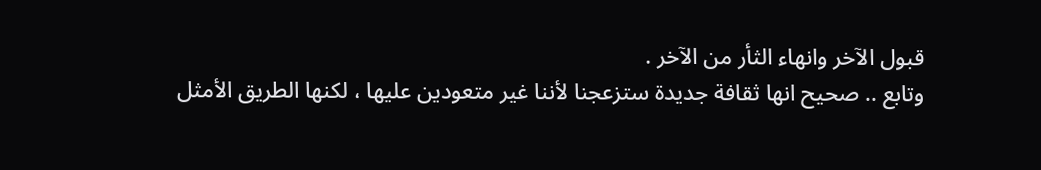قبول الآخر وانهاء الثأر من الآخر .
وتابع .. صحيح انها ثقافة جديدة ستزعجنا لأننا غير متعودين عليها ، لكنها الطريق الأمثل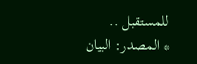للمستقبل ..
* المصدر: البيان